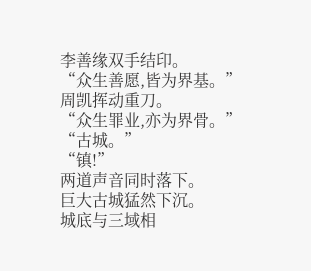李善缘双手结印。
“众生善愿,皆为界基。”
周凯挥动重刀。
“众生罪业,亦为界骨。”
“古城。”
“镇!”
两道声音同时落下。
巨大古城猛然下沉。
城底与三域相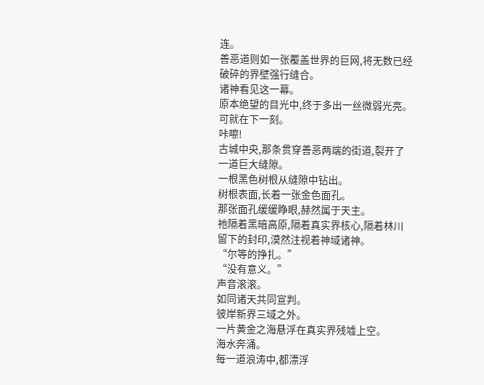连。
善恶道则如一张覆盖世界的巨网,将无数已经破碎的界壁强行缝合。
诸神看见这一幕。
原本绝望的目光中,终于多出一丝微弱光亮。
可就在下一刻。
咔嚓!
古城中央,那条贯穿善恶两端的街道,裂开了一道巨大缝隙。
一根黑色树根从缝隙中钻出。
树根表面,长着一张金色面孔。
那张面孔缓缓睁眼,赫然属于天主。
祂隔着黑暗高原,隔着真实界核心,隔着林川留下的封印,漠然注视着神域诸神。
“尔等的挣扎。”
“没有意义。”
声音滚滚。
如同诸天共同宣判。
彼岸新界三域之外。
一片黄金之海悬浮在真实界残墟上空。
海水奔涌。
每一道浪涛中,都漂浮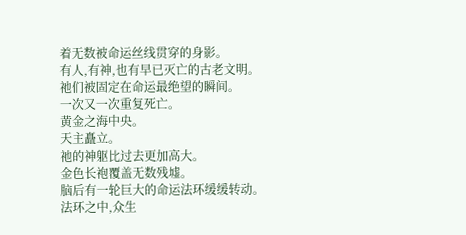着无数被命运丝线贯穿的身影。
有人,有神,也有早已灭亡的古老文明。
祂们被固定在命运最绝望的瞬间。
一次又一次重复死亡。
黄金之海中央。
天主矗立。
祂的神躯比过去更加高大。
金色长袍覆盖无数残墟。
脑后有一轮巨大的命运法环缓缓转动。
法环之中,众生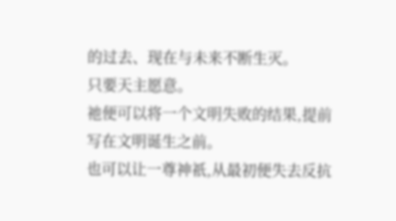的过去、现在与未来不断生灭。
只要天主愿意。
祂便可以将一个文明失败的结果,提前写在文明诞生之前。
也可以让一尊神祇,从最初便失去反抗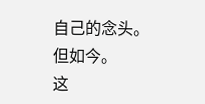自己的念头。
但如今。
这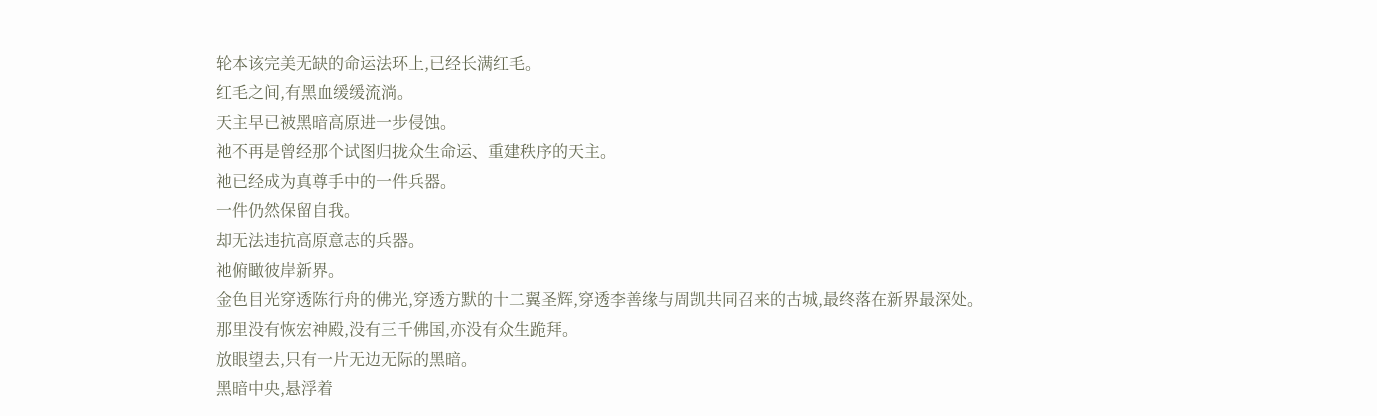轮本该完美无缺的命运法环上,已经长满红毛。
红毛之间,有黑血缓缓流淌。
天主早已被黑暗高原进一步侵蚀。
祂不再是曾经那个试图归拢众生命运、重建秩序的天主。
祂已经成为真尊手中的一件兵器。
一件仍然保留自我。
却无法违抗高原意志的兵器。
祂俯瞰彼岸新界。
金色目光穿透陈行舟的佛光,穿透方默的十二翼圣辉,穿透李善缘与周凯共同召来的古城,最终落在新界最深处。
那里没有恢宏神殿,没有三千佛国,亦没有众生跪拜。
放眼望去,只有一片无边无际的黑暗。
黑暗中央,悬浮着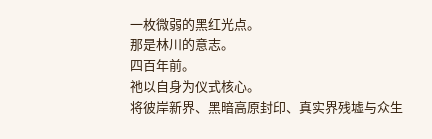一枚微弱的黑红光点。
那是林川的意志。
四百年前。
祂以自身为仪式核心。
将彼岸新界、黑暗高原封印、真实界残墟与众生